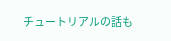チュートリアルの話も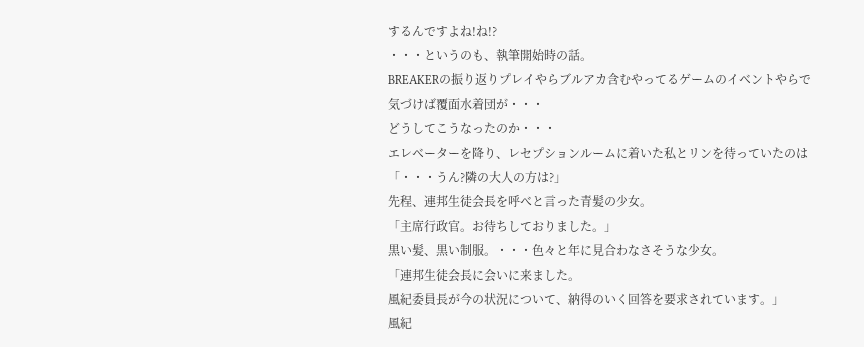するんですよね!ね!?
・・・というのも、執筆開始時の話。
BREAKERの振り返りプレイやらブルアカ含むやってるゲームのイベントやらで
気づけば覆面水着団が・・・
どうしてこうなったのか・・・
エレベーターを降り、レセプションルームに着いた私とリンを待っていたのは
「・・・うん?隣の大人の方は?」
先程、連邦生徒会長を呼べと言った青髪の少女。
「主席行政官。お待ちしておりました。」
黒い髪、黒い制服。・・・色々と年に見合わなさそうな少女。
「連邦生徒会長に会いに来ました。
風紀委員長が今の状況について、納得のいく回答を要求されています。」
風紀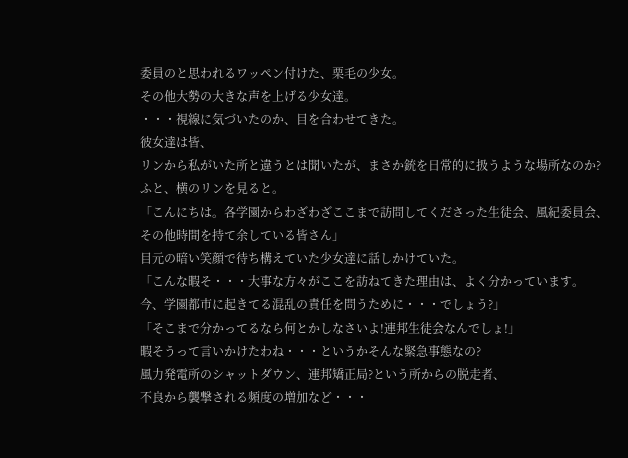委員のと思われるワッペン付けた、栗毛の少女。
その他大勢の大きな声を上げる少女達。
・・・視線に気づいたのか、目を合わせてきた。
彼女達は皆、
リンから私がいた所と違うとは聞いたが、まさか銃を日常的に扱うような場所なのか?
ふと、横のリンを見ると。
「こんにちは。各学園からわざわざここまで訪問してくださった生徒会、風紀委員会、
その他時間を持て余している皆さん」
目元の暗い笑顔で待ち構えていた少女達に話しかけていた。
「こんな暇そ・・・大事な方々がここを訪ねてきた理由は、よく分かっています。
今、学園都市に起きてる混乱の責任を問うために・・・でしょう?」
「そこまで分かってるなら何とかしなさいよ!連邦生徒会なんでしょ!」
暇そうって言いかけたわね・・・というかそんな緊急事態なの?
風力発電所のシャットダウン、連邦矯正局?という所からの脱走者、
不良から襲撃される頻度の増加など・・・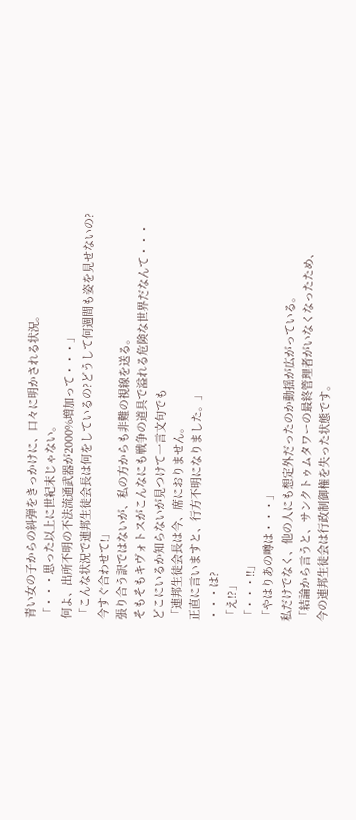青い女の子からの糾弾をきっかけに、口々に明かされる状況。
「・・・思った以上に世紀末じゃない。
何よ、出所不明の不法流通武器が2000%増加って・・・」
「こんな状況で連邦生徒会長は何をしているの?どうして何週間も姿を見せないの?
今すぐ合わせて!」
張り合う訳ではないが、私の方からも非難の視線を送る。
そもそもキヴォトスがこんなにも戦争の道具で溢れる危険な世界だなんて・・・
どこにいるか知らないが見つけて一言文句でも
「連邦生徒会長は今、席におりません。
正直に言いますと、行方不明になりました。」
・・・は?
「え!?」
「・・・!!」
「やはりあの噂は・・・」
私だけでなく、他の人にも想定外だったのか動揺が広がっている。
「結論から言うと、サンクトゥムタワーの最終管理者がいなくなったため、
今の連邦生徒会は行政制御権を失った状態です。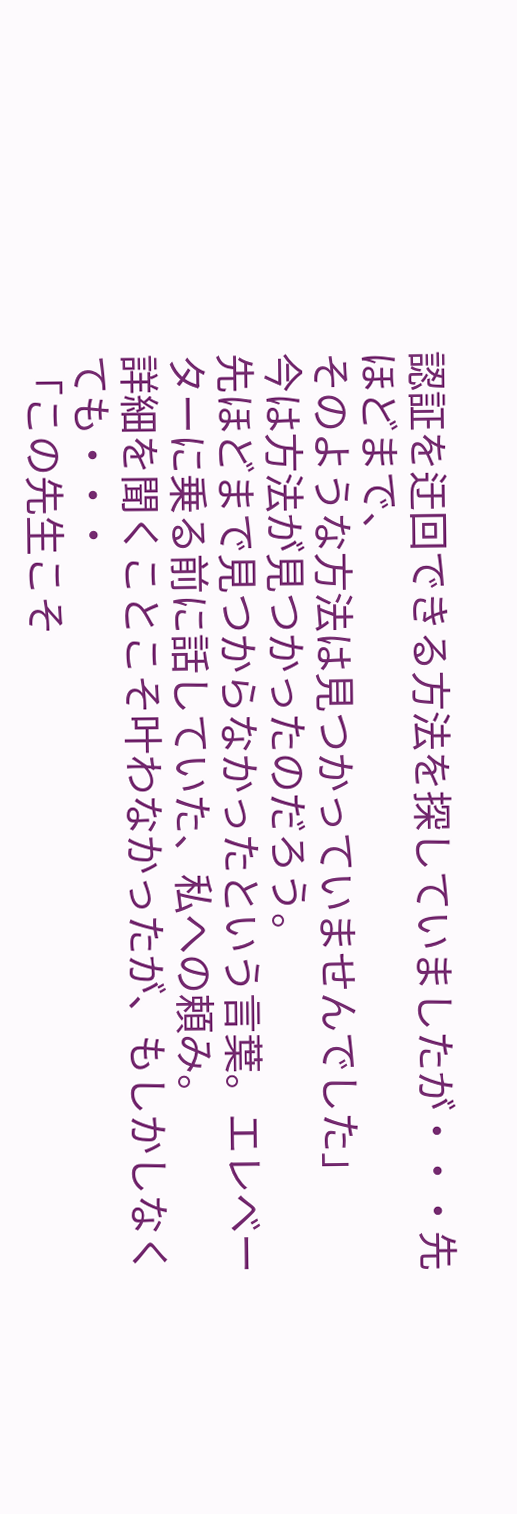認証を迂回できる方法を探していましたが・・・先ほどまで、
そのような方法は見つかっていませんでした」
今は方法が見つかったのだろう。
先ほどまで見つからなかったという言葉。エレベーターに乗る前に話していた、私への頼み。
詳細を聞くことこそ叶わなかったが、もしかしなくても・・・
「この先生こそ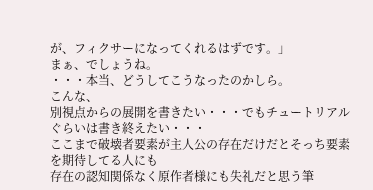が、フィクサーになってくれるはずです。」
まぁ、でしょうね。
・・・本当、どうしてこうなったのかしら。
こんな、
別視点からの展開を書きたい・・・でもチュートリアルぐらいは書き終えたい・・・
ここまで破壊者要素が主人公の存在だけだとそっち要素を期待してる人にも
存在の認知関係なく原作者様にも失礼だと思う筆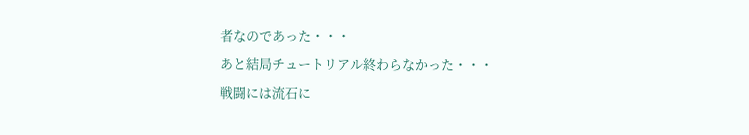者なのであった・・・
あと結局チュートリアル終わらなかった・・・
戦闘には流石に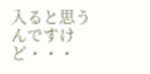入ると思うんですけど・・・